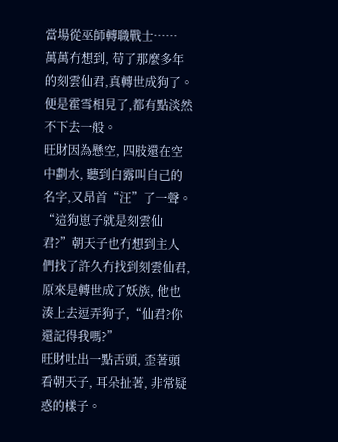當場從巫師轉職戰士……
萬萬冇想到, 苟了那麼多年的刻雲仙君,真轉世成狗了。便是霍雪相見了,都有點淡然不下去一般。
旺財因為懸空, 四肢還在空中劃水, 聽到白露叫自己的名字,又昂首“汪”了一聲。
“這狗崽子就是刻雲仙君?”朝天子也冇想到主人們找了許久冇找到刻雲仙君,原來是轉世成了妖族, 他也湊上去逗弄狗子,“仙君?你還記得我嗎?”
旺財吐出一點舌頭, 歪著頭看朝天子, 耳朵扯著, 非常疑惑的樣子。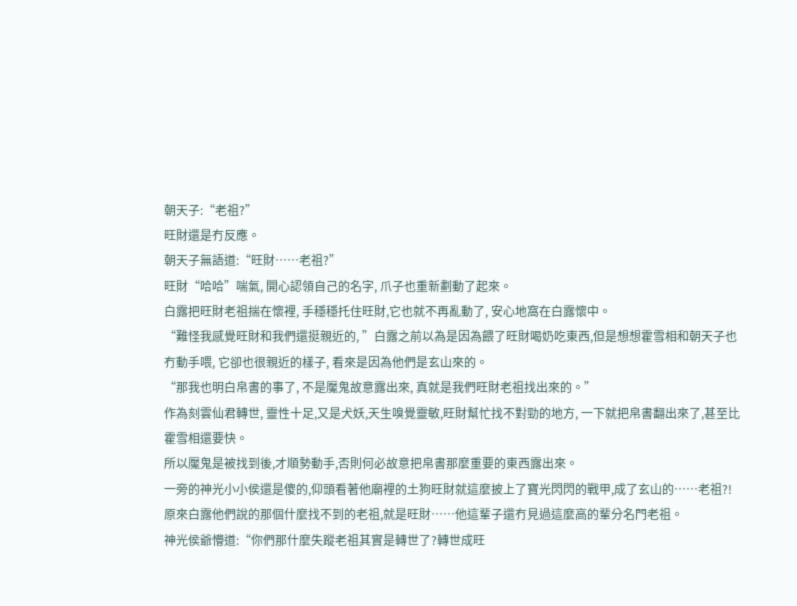朝天子:“老祖?”
旺財還是冇反應。
朝天子無語道:“旺財……老祖?”
旺財“哈哈”喘氣, 開心認領自己的名字, 爪子也重新劃動了起來。
白露把旺財老祖揣在懷裡, 手穩穩托住旺財,它也就不再亂動了, 安心地窩在白露懷中。
“難怪我感覺旺財和我們還挺親近的, ”白露之前以為是因為餵了旺財喝奶吃東西,但是想想霍雪相和朝天子也冇動手喂, 它卻也很親近的樣子, 看來是因為他們是玄山來的。
“那我也明白帛書的事了, 不是魘鬼故意露出來, 真就是我們旺財老祖找出來的。”
作為刻雲仙君轉世, 靈性十足,又是犬妖,天生嗅覺靈敏,旺財幫忙找不對勁的地方, 一下就把帛書翻出來了,甚至比霍雪相還要快。
所以魘鬼是被找到後,才順勢動手,否則何必故意把帛書那麼重要的東西露出來。
一旁的神光小小侯還是傻的,仰頭看著他廟裡的土狗旺財就這麼披上了寶光閃閃的戰甲,成了玄山的……老祖?!
原來白露他們說的那個什麼找不到的老祖,就是旺財……他這輩子還冇見過這麼高的輩分名門老祖。
神光侯爺懵道:“你們那什麼失蹤老祖其實是轉世了?轉世成旺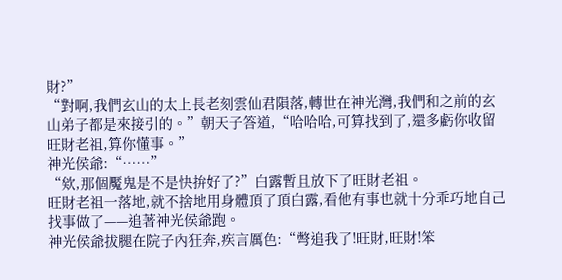財?”
“對啊,我們玄山的太上長老刻雲仙君隕落,轉世在神光灣,我們和之前的玄山弟子都是來接引的。”朝天子答道,“哈哈哈,可算找到了,還多虧你收留旺財老祖,算你懂事。”
神光侯爺:“……”
“欸,那個魘鬼是不是快拚好了?”白露暫且放下了旺財老祖。
旺財老祖一落地,就不捨地用身體頂了頂白露,看他有事也就十分乖巧地自己找事做了——追著神光侯爺跑。
神光侯爺拔腿在院子內狂奔,疾言厲色:“彆追我了!旺財,旺財!笨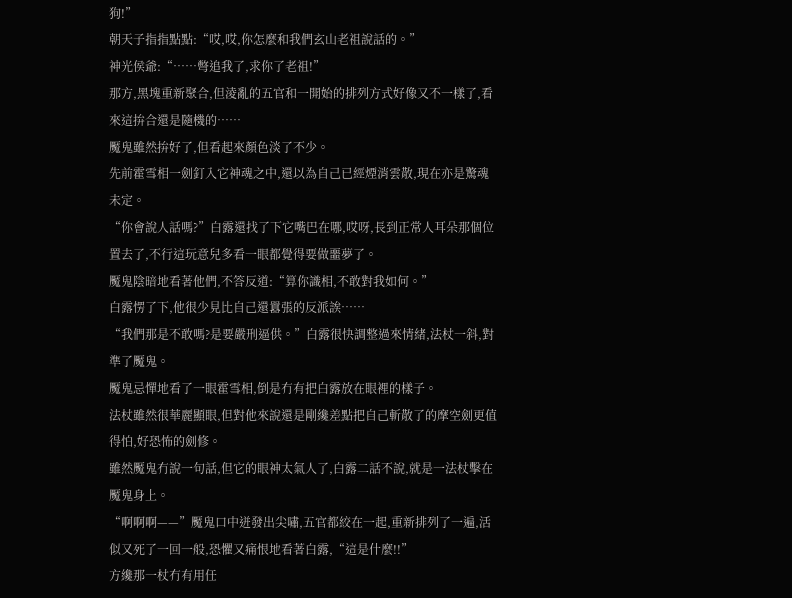狗!”
朝天子指指點點:“哎,哎,你怎麼和我們玄山老祖說話的。”
神光侯爺:“……彆追我了,求你了老祖!”
那方,黑塊重新聚合,但淩亂的五官和一開始的排列方式好像又不一樣了,看來這拚合還是隨機的……
魘鬼雖然拚好了,但看起來顏色淡了不少。
先前霍雪相一劍釘入它神魂之中,還以為自己已經煙消雲散,現在亦是驚魂未定。
“你會說人話嗎?”白露還找了下它嘴巴在哪,哎呀,長到正常人耳朵那個位置去了,不行這玩意兒多看一眼都覺得要做噩夢了。
魘鬼陰暗地看著他們,不答反道:“算你識相,不敢對我如何。”
白露愣了下,他很少見比自己還囂張的反派誒……
“我們那是不敢嗎?是要嚴刑逼供。”白露很快調整過來情緒,法杖一斜,對準了魘鬼。
魘鬼忌憚地看了一眼霍雪相,倒是冇有把白露放在眼裡的樣子。
法杖雖然很華麗顯眼,但對他來說還是剛纔差點把自己斬散了的摩空劍更值得怕,好恐怖的劍修。
雖然魘鬼冇說一句話,但它的眼神太氣人了,白露二話不說,就是一法杖擊在魘鬼身上。
“啊啊啊——”魘鬼口中迸發出尖嘯,五官都絞在一起,重新排列了一遍,活似又死了一回一般,恐懼又痛恨地看著白露,“這是什麼!!”
方纔那一杖冇有用任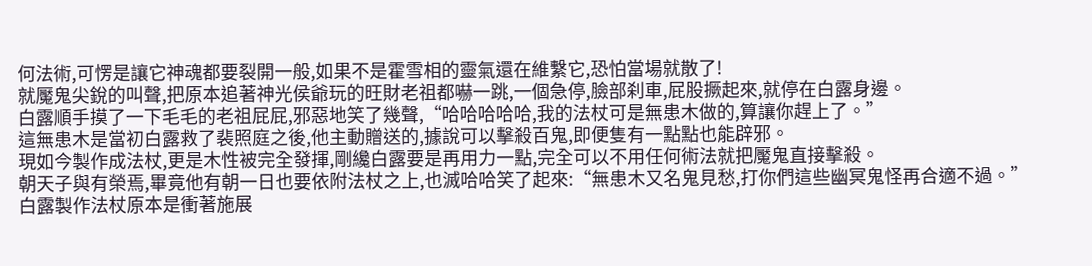何法術,可愣是讓它神魂都要裂開一般,如果不是霍雪相的靈氣還在維繫它,恐怕當場就散了!
就魘鬼尖銳的叫聲,把原本追著神光侯爺玩的旺財老祖都嚇一跳,一個急停,臉部刹車,屁股撅起來,就停在白露身邊。
白露順手摸了一下毛毛的老祖屁屁,邪惡地笑了幾聲,“哈哈哈哈哈,我的法杖可是無患木做的,算讓你趕上了。”
這無患木是當初白露救了裴照庭之後,他主動贈送的,據說可以擊殺百鬼,即便隻有一點點也能辟邪。
現如今製作成法杖,更是木性被完全發揮,剛纔白露要是再用力一點,完全可以不用任何術法就把魘鬼直接擊殺。
朝天子與有榮焉,畢竟他有朝一日也要依附法杖之上,也滅哈哈笑了起來:“無患木又名鬼見愁,打你們這些幽冥鬼怪再合適不過。”
白露製作法杖原本是衝著施展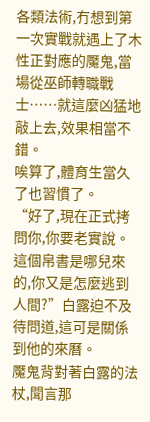各類法術,冇想到第一次實戰就遇上了木性正對應的魘鬼,當場從巫師轉職戰士……就這麼凶猛地敲上去,效果相當不錯。
唉算了,體育生當久了也習慣了。
“好了,現在正式拷問你,你要老實說。這個帛書是哪兒來的,你又是怎麼逃到人間?”白露迫不及待問道,這可是關係到他的來曆。
魘鬼背對著白露的法杖,聞言那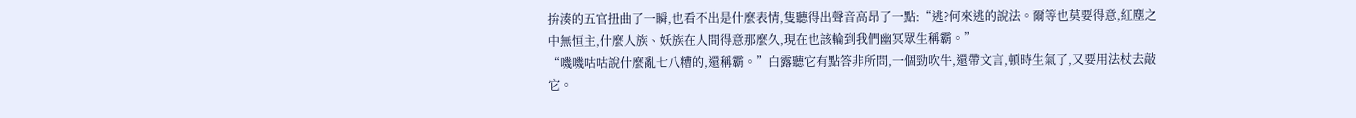拚湊的五官扭曲了一瞬,也看不出是什麼表情,隻聽得出聲音高昂了一點:“逃?何來逃的說法。爾等也莫要得意,紅塵之中無恒主,什麼人族、妖族在人間得意那麼久,現在也該輪到我們幽冥眾生稱霸。”
“嘰嘰咕咕說什麼亂七八糟的,還稱霸。”白露聽它有點答非所問,一個勁吹牛,還帶文言,頓時生氣了,又要用法杖去敲它。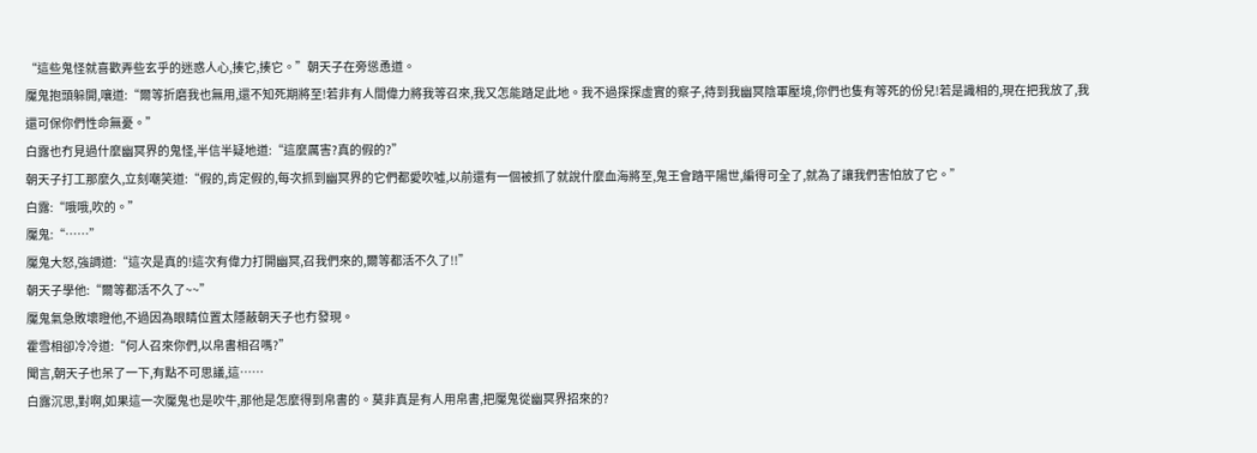“這些鬼怪就喜歡弄些玄乎的迷惑人心,揍它,揍它。”朝天子在旁慫恿道。
魘鬼抱頭躲開,嚷道:“爾等折磨我也無用,還不知死期將至!若非有人間偉力將我等召來,我又怎能踏足此地。我不過探探虛實的察子,待到我幽冥陰軍壓境,你們也隻有等死的份兒!若是識相的,現在把我放了,我還可保你們性命無憂。”
白露也冇見過什麼幽冥界的鬼怪,半信半疑地道:“這麼厲害?真的假的?”
朝天子打工那麼久,立刻嘲笑道:“假的,肯定假的,每次抓到幽冥界的它們都愛吹噓,以前還有一個被抓了就說什麼血海將至,鬼王會踏平陽世,編得可全了,就為了讓我們害怕放了它。”
白露:“哦哦,吹的。”
魘鬼:“……”
魘鬼大怒,強調道:“這次是真的!這次有偉力打開幽冥,召我們來的,爾等都活不久了!!”
朝天子學他:“爾等都活不久了~~”
魘鬼氣急敗壞瞪他,不過因為眼睛位置太隱蔽朝天子也冇發現。
霍雪相卻冷冷道:“何人召來你們,以帛書相召嗎?”
聞言,朝天子也呆了一下,有點不可思議,這……
白露沉思,對啊,如果這一次魘鬼也是吹牛,那他是怎麼得到帛書的。莫非真是有人用帛書,把魘鬼從幽冥界招來的?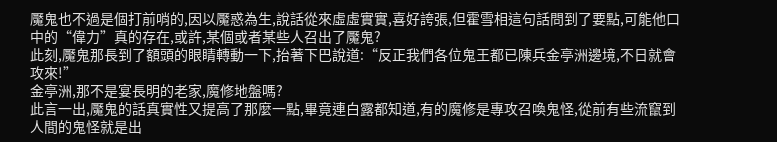魘鬼也不過是個打前哨的,因以魘惑為生,說話從來虛虛實實,喜好誇張,但霍雪相這句話問到了要點,可能他口中的“偉力”真的存在,或許,某個或者某些人召出了魘鬼?
此刻,魘鬼那長到了額頭的眼睛轉動一下,抬著下巴說道:“反正我們各位鬼王都已陳兵金亭洲邊境,不日就會攻來!”
金亭洲,那不是宴長明的老家,魔修地盤嗎?
此言一出,魘鬼的話真實性又提高了那麼一點,畢竟連白露都知道,有的魔修是專攻召喚鬼怪,從前有些流竄到人間的鬼怪就是出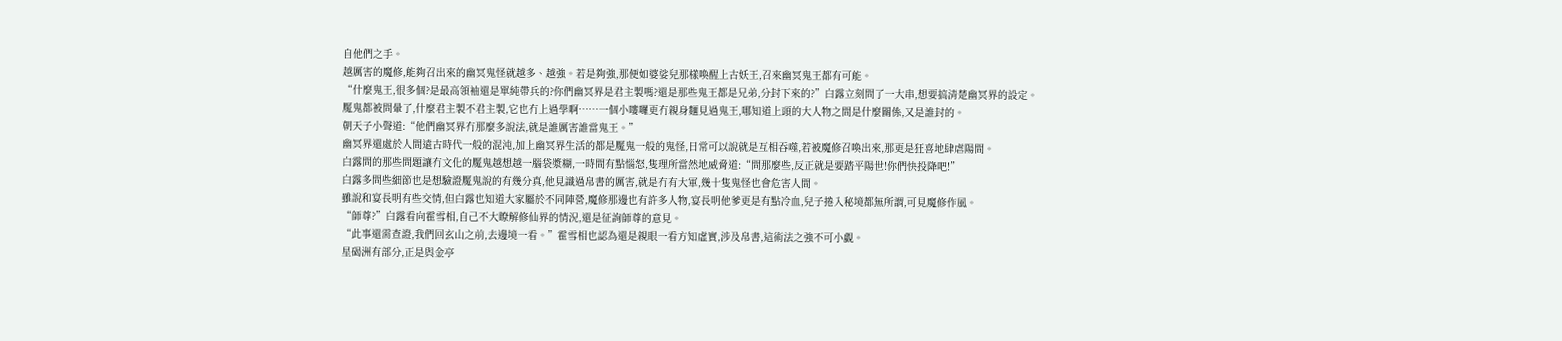自他們之手。
越厲害的魔修,能夠召出來的幽冥鬼怪就越多、越強。若是夠強,那便如婆娑兒那樣喚醒上古妖王,召來幽冥鬼王都有可能。
“什麼鬼王,很多個?是最高領袖還是單純帶兵的?你們幽冥界是君主製嗎?還是那些鬼王都是兄弟,分封下來的?”白露立刻問了一大串,想要搞清楚幽冥界的設定。
魘鬼都被問暈了,什麼君主製不君主製,它也冇上過學啊……一個小嘍囉更冇親身麵見過鬼王,哪知道上頭的大人物之間是什麼關係,又是誰封的。
朝天子小聲道:“他們幽冥界冇那麼多說法,就是誰厲害誰當鬼王。”
幽冥界還處於人間遠古時代一般的混沌,加上幽冥界生活的都是魘鬼一般的鬼怪,日常可以說就是互相吞噬,若被魔修召喚出來,那更是狂喜地肆虐陽間。
白露問的那些問題讓冇文化的魘鬼越想越一腦袋漿糊,一時間有點惱怒,隻理所當然地威脅道:“問那麼些,反正就是要踏平陽世!你們快投降吧!”
白露多問些細節也是想驗證魘鬼說的有幾分真,他見識過帛書的厲害,就是冇有大軍,幾十隻鬼怪也會危害人間。
雖說和宴長明有些交情,但白露也知道大家屬於不同陣營,魔修那邊也有許多人物,宴長明他爹更是有點冷血,兒子捲入秘境都無所謂,可見魔修作風。
“師尊?”白露看向霍雪相,自己不大瞭解修仙界的情況,還是征詢師尊的意見。
“此事還需查證,我們回玄山之前,去邊境一看。”霍雪相也認為還是親眼一看方知虛實,涉及帛書,這術法之強不可小覷。
星碣洲有部分,正是與金亭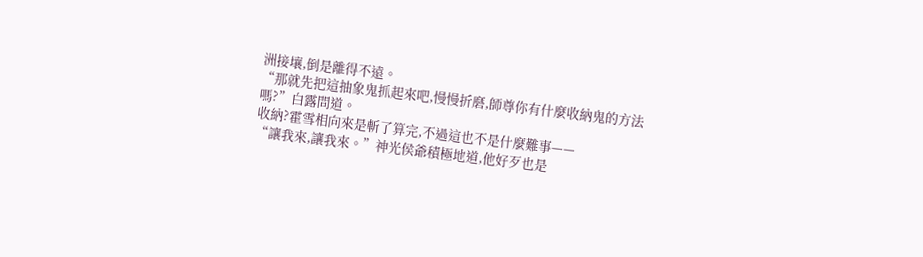洲接壤,倒是離得不遠。
“那就先把這抽象鬼抓起來吧,慢慢折磨,師尊你有什麼收納鬼的方法嗎?”白露問道。
收納?霍雪相向來是斬了算完,不過這也不是什麼難事——
“讓我來,讓我來。”神光侯爺積極地道,他好歹也是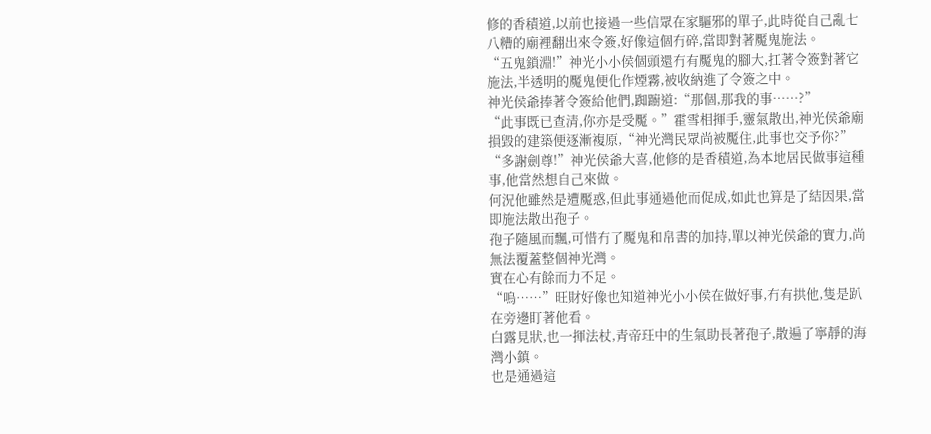修的香積道,以前也接過一些信眾在家驅邪的單子,此時從自己亂七八糟的廟裡翻出來令簽,好像這個冇碎,當即對著魘鬼施法。
“五鬼鎖淵!”神光小小侯個頭還冇有魘鬼的腳大,扛著令簽對著它施法,半透明的魘鬼便化作煙霧,被收納進了令簽之中。
神光侯爺捧著令簽給他們,踟躕道:“那個,那我的事……?”
“此事既已查清,你亦是受魘。”霍雪相揮手,靈氣散出,神光侯爺廟損毀的建築便逐漸複原,“神光灣民眾尚被魘住,此事也交予你?”
“多謝劍尊!”神光侯爺大喜,他修的是香積道,為本地居民做事這種事,他當然想自己來做。
何況他雖然是遭魘惑,但此事通過他而促成,如此也算是了結因果,當即施法散出孢子。
孢子隨風而飄,可惜冇了魘鬼和帛書的加持,單以神光侯爺的實力,尚無法覆蓋整個神光灣。
實在心有餘而力不足。
“嗚……”旺財好像也知道神光小小侯在做好事,冇有拱他,隻是趴在旁邊盯著他看。
白露見狀,也一揮法杖,青帝玨中的生氣助長著孢子,散遍了寧靜的海灣小鎮。
也是通過這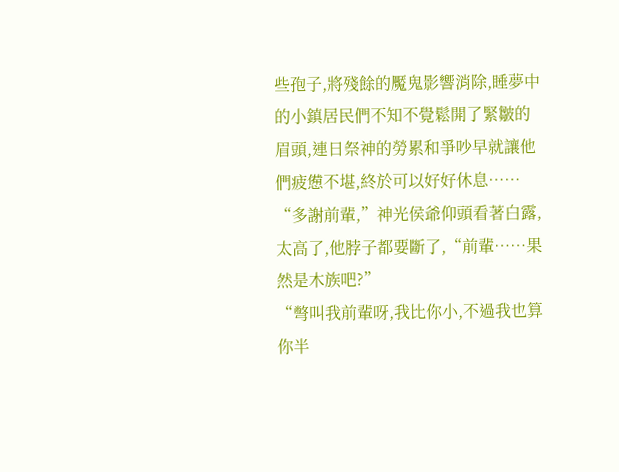些孢子,將殘餘的魘鬼影響消除,睡夢中的小鎮居民們不知不覺鬆開了緊皺的眉頭,連日祭神的勞累和爭吵早就讓他們疲憊不堪,終於可以好好休息……
“多謝前輩,”神光侯爺仰頭看著白露,太高了,他脖子都要斷了,“前輩……果然是木族吧?”
“彆叫我前輩呀,我比你小,不過我也算你半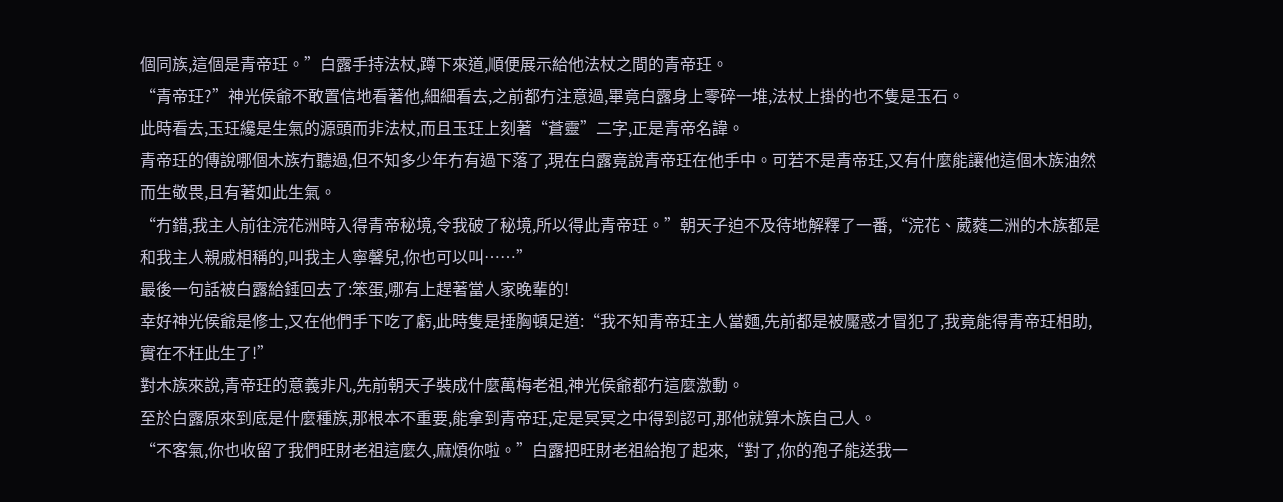個同族,這個是青帝玨。”白露手持法杖,蹲下來道,順便展示給他法杖之間的青帝玨。
“青帝玨?”神光侯爺不敢置信地看著他,細細看去,之前都冇注意過,畢竟白露身上零碎一堆,法杖上掛的也不隻是玉石。
此時看去,玉玨纔是生氣的源頭而非法杖,而且玉玨上刻著“蒼靈”二字,正是青帝名諱。
青帝玨的傳說哪個木族冇聽過,但不知多少年冇有過下落了,現在白露竟說青帝玨在他手中。可若不是青帝玨,又有什麼能讓他這個木族油然而生敬畏,且有著如此生氣。
“冇錯,我主人前往浣花洲時入得青帝秘境,令我破了秘境,所以得此青帝玨。”朝天子迫不及待地解釋了一番,“浣花、葳蕤二洲的木族都是和我主人親戚相稱的,叫我主人寧馨兒,你也可以叫……”
最後一句話被白露給錘回去了:笨蛋,哪有上趕著當人家晚輩的!
幸好神光侯爺是修士,又在他們手下吃了虧,此時隻是捶胸頓足道:“我不知青帝玨主人當麵,先前都是被魘惑才冒犯了,我竟能得青帝玨相助,實在不枉此生了!”
對木族來說,青帝玨的意義非凡,先前朝天子裝成什麼萬梅老祖,神光侯爺都冇這麼激動。
至於白露原來到底是什麼種族,那根本不重要,能拿到青帝玨,定是冥冥之中得到認可,那他就算木族自己人。
“不客氣,你也收留了我們旺財老祖這麼久,麻煩你啦。”白露把旺財老祖給抱了起來,“對了,你的孢子能送我一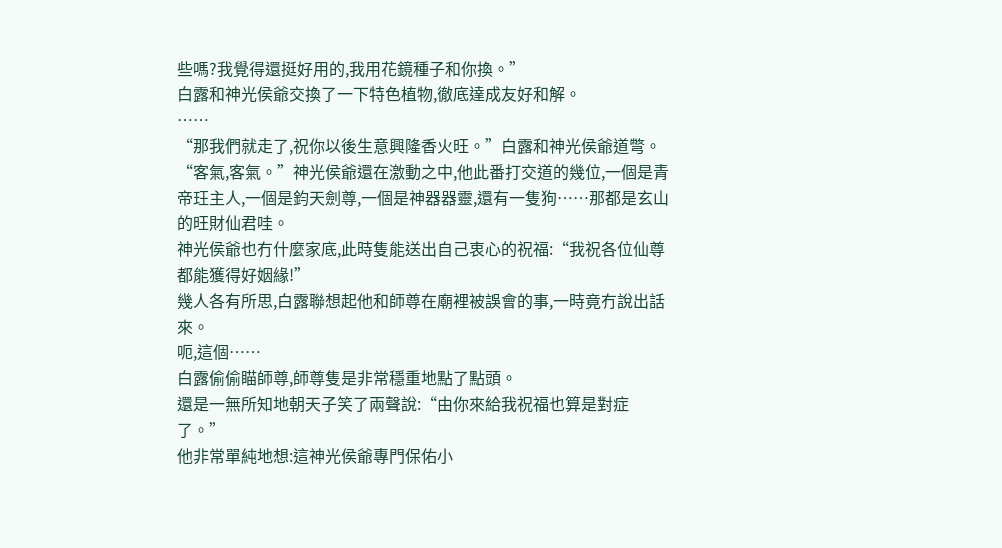些嗎?我覺得還挺好用的,我用花鏡種子和你換。”
白露和神光侯爺交換了一下特色植物,徹底達成友好和解。
……
“那我們就走了,祝你以後生意興隆香火旺。”白露和神光侯爺道彆。
“客氣,客氣。”神光侯爺還在激動之中,他此番打交道的幾位,一個是青帝玨主人,一個是鈞天劍尊,一個是神器器靈,還有一隻狗……那都是玄山的旺財仙君哇。
神光侯爺也冇什麼家底,此時隻能送出自己衷心的祝福:“我祝各位仙尊都能獲得好姻緣!”
幾人各有所思,白露聯想起他和師尊在廟裡被誤會的事,一時竟冇說出話來。
呃,這個……
白露偷偷瞄師尊,師尊隻是非常穩重地點了點頭。
還是一無所知地朝天子笑了兩聲說:“由你來給我祝福也算是對症了。”
他非常單純地想:這神光侯爺專門保佑小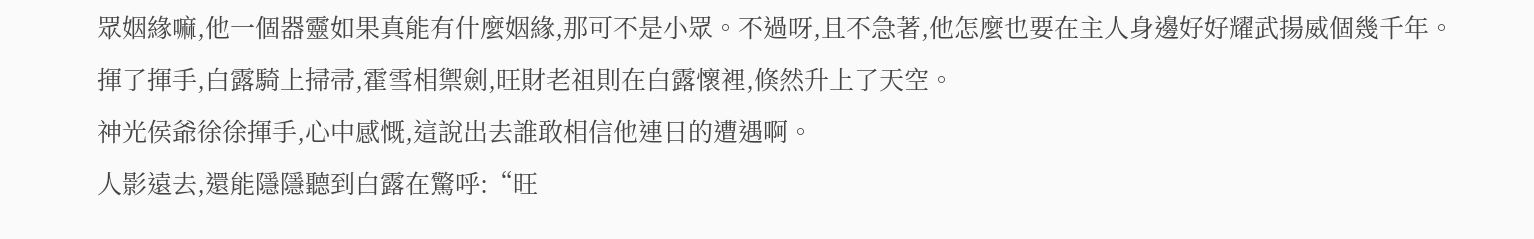眾姻緣嘛,他一個器靈如果真能有什麼姻緣,那可不是小眾。不過呀,且不急著,他怎麼也要在主人身邊好好耀武揚威個幾千年。
揮了揮手,白露騎上掃帚,霍雪相禦劍,旺財老祖則在白露懷裡,倏然升上了天空。
神光侯爺徐徐揮手,心中感慨,這說出去誰敢相信他連日的遭遇啊。
人影遠去,還能隱隱聽到白露在驚呼:“旺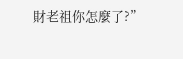財老祖你怎麼了?”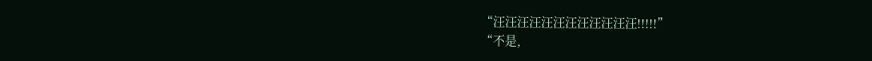“汪汪汪汪汪汪汪汪汪汪汪汪!!!!!”
“不是,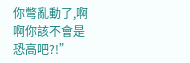你彆亂動了,啊啊你該不會是恐高吧?!”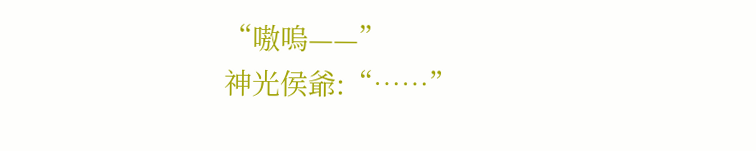“嗷嗚——”
神光侯爺:“……”